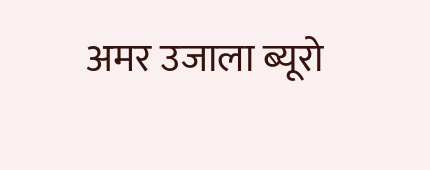अमर उजाला ब्यूरो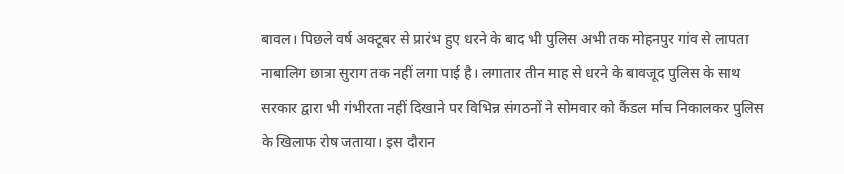बावल। पिछले वर्ष अक्टूबर से प्रारंभ हुए धरने के बाद भी पुलिस अभी तक मोहनपुर गांव से लापता नाबालिग छात्रा सुराग तक नहीं लगा पाई है। लगातार तीन माह से धरने के बावजूद पुलिस के साथ सरकार द्वारा भी गंभीरता नहीं दिखाने पर विभिन्न संगठनों ने सोमवार को कैंडल र्माच निकालकर पुलिस के खिलाफ रोष जताया। इस दौरान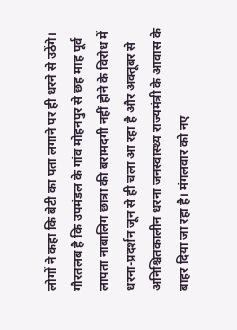लोगों ने कहा कि बेटी का पता लगाने पर ही धरने से उठेंगे।
गौरतलब है कि उपमंडल के गांव मोहनपुर से छह माह पूर्व लापता नाबालिग छात्रा की बरामदगी नहीं होने के विरोध में धरना-प्रदर्शन जून से ही चला आ रहा है और अक्तूबर से अनिश्चितकालीन धरना जनस्वास्थ्य राज्यमंत्री के आवास के बाहर दिया जा रहा है। मंगलवार को नए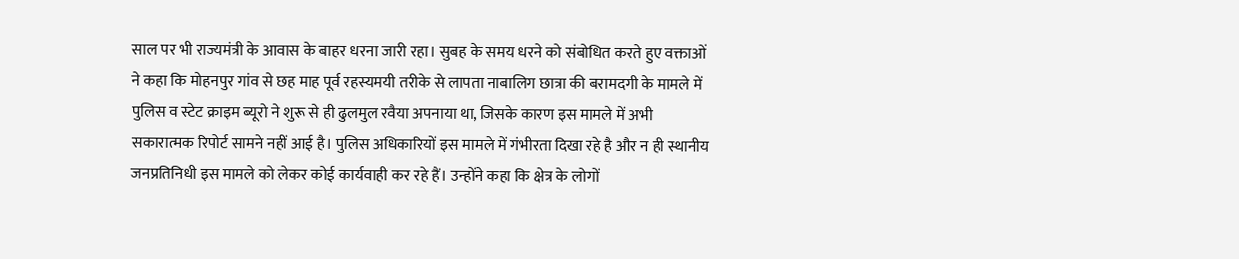साल पर भी राज्यमंत्री के आवास के बाहर धरना जारी रहा। सुबह के समय धरने को संबोधित करते हुए वक्ताओं ने कहा कि मोहनपुर गांव से छह माह पूर्व रहस्यमयी तरीके से लापता नाबालिग छात्रा की बरामदगी के मामले में पुलिस व स्टेट क्राइम ब्यूरो ने शुरू से ही ढुलमुल रवैया अपनाया था, जिसके कारण इस मामले में अभी सकारात्मक रिपोर्ट सामने नहीं आई है। पुलिस अधिकारियों इस मामले में गंभीरता दिखा रहे है और न ही स्थानीय जनप्रतिनिधी इस मामले को लेकर कोई कार्यवाही कर रहे हैं। उन्होंने कहा कि क्षेत्र के लोगों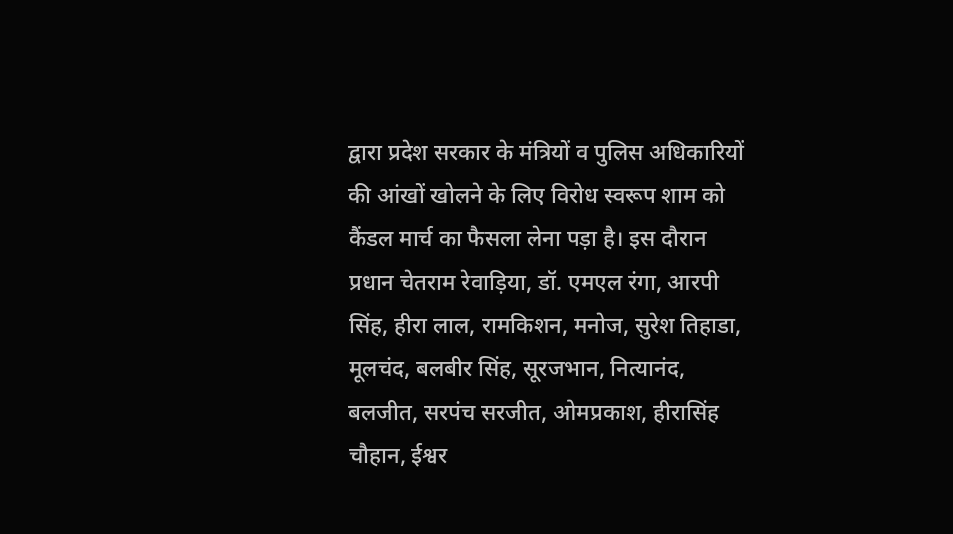द्वारा प्रदेश सरकार के मंत्रियों व पुलिस अधिकारियों की आंखों खोलने के लिए विरोध स्वरूप शाम को कैंडल मार्च का फैसला लेना पड़ा है। इस दौरान प्रधान चेतराम रेवाड़िया, डॉ. एमएल रंगा, आरपी सिंह, हीरा लाल, रामकिशन, मनोज, सुरेश तिहाडा, मूलचंद, बलबीर सिंह, सूरजभान, नित्यानंद, बलजीत, सरपंच सरजीत, ओमप्रकाश, हीरासिंह चौहान, ईश्वर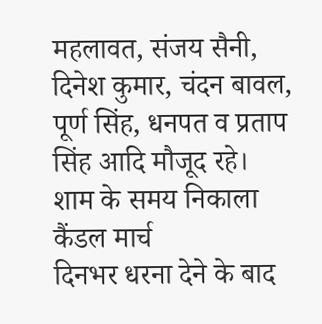महलावत, संजय सैनी, दिनेश कुमार, चंदन बावल, पूर्ण सिंह, धनपत व प्रताप सिंह आदि मौजूद रहे।
शाम के समय निकाला कैंडल मार्च
दिनभर धरना देने के बाद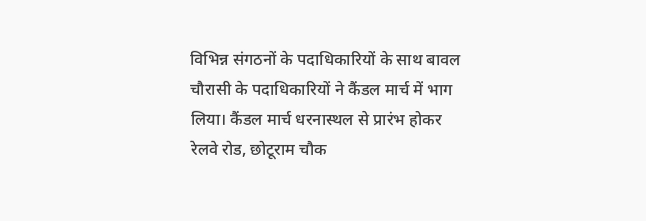विभिन्न संगठनों के पदाधिकारियों के साथ बावल चौरासी के पदाधिकारियों ने कैंडल मार्च में भाग लिया। कैंडल मार्च धरनास्थल से प्रारंभ होकर रेलवे रोड, छोटूराम चौक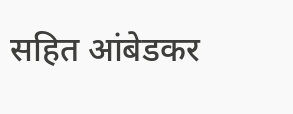सहित आंबेडकर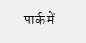पार्क में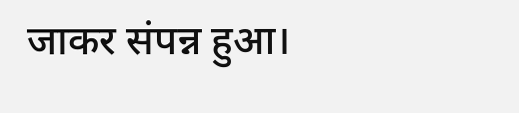जाकर संपन्न हुआ।